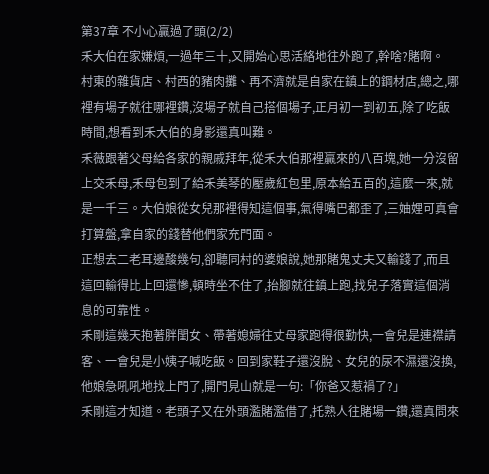第37章 不小心贏過了頭(2/2)
禾大伯在家嫌煩,一過年三十,又開始心思活絡地往外跑了,幹啥?賭啊。
村東的雜貨店、村西的豬肉攤、再不濟就是自家在鎮上的鋼材店,總之,哪裡有場子就往哪裡鑽,沒場子就自己搭個場子,正月初一到初五,除了吃飯時間,想看到禾大伯的身影還真叫難。
禾薇跟著父母給各家的親戚拜年,從禾大伯那裡贏來的八百塊,她一分沒留上交禾母,禾母包到了給禾美琴的壓歲紅包里,原本給五百的,這麼一來,就是一千三。大伯娘從女兒那裡得知這個事,氣得嘴巴都歪了,三妯娌可真會打算盤,拿自家的錢替他們家充門面。
正想去二老耳邊酸幾句,卻聽同村的婆娘說,她那賭鬼丈夫又輸錢了,而且這回輸得比上回還慘,頓時坐不住了,抬腳就往鎮上跑,找兒子落實這個消息的可靠性。
禾剛這幾天抱著胖閨女、帶著媳婦往丈母家跑得很勤快,一會兒是連襟請客、一會兒是小姨子喊吃飯。回到家鞋子還沒脫、女兒的尿不濕還沒換,他娘急吼吼地找上門了,開門見山就是一句:「你爸又惹禍了?」
禾剛這才知道。老頭子又在外頭濫賭濫借了,托熟人往賭場一鑽,還真問來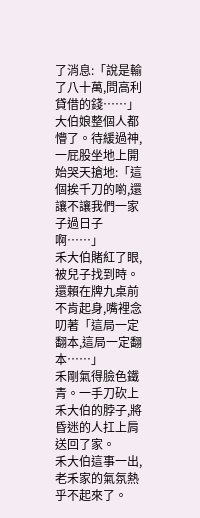了消息:「說是輸了八十萬,問高利貸借的錢……」
大伯娘整個人都懵了。待緩過神,一屁股坐地上開始哭天搶地:「這個挨千刀的喲,還讓不讓我們一家子過日子啊……」
禾大伯賭紅了眼,被兒子找到時。還賴在牌九桌前不肯起身,嘴裡念叨著「這局一定翻本,這局一定翻本……」
禾剛氣得臉色鐵青。一手刀砍上禾大伯的脖子,將昏迷的人扛上肩送回了家。
禾大伯這事一出,老禾家的氣氛熱乎不起來了。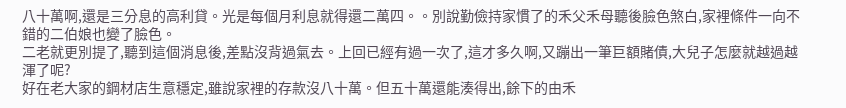八十萬啊,還是三分息的高利貸。光是每個月利息就得還二萬四。。別說勤儉持家慣了的禾父禾母聽後臉色煞白,家裡條件一向不錯的二伯娘也變了臉色。
二老就更別提了,聽到這個消息後,差點沒背過氣去。上回已經有過一次了,這才多久啊,又蹦出一筆巨額賭債,大兒子怎麼就越過越渾了呢?
好在老大家的鋼材店生意穩定,雖說家裡的存款沒八十萬。但五十萬還能湊得出,餘下的由禾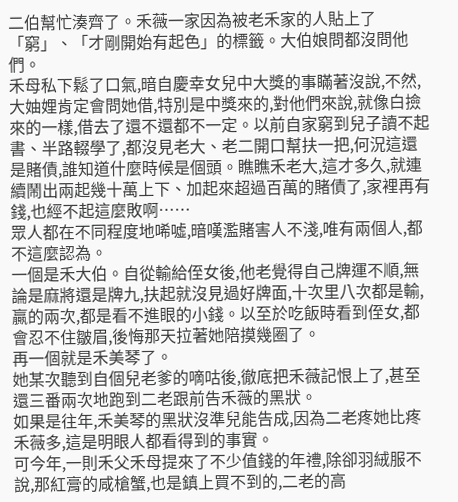二伯幫忙湊齊了。禾薇一家因為被老禾家的人貼上了「窮」、「才剛開始有起色」的標籤。大伯娘問都沒問他們。
禾母私下鬆了口氣,暗自慶幸女兒中大獎的事瞞著沒說,不然,大妯娌肯定會問她借,特別是中獎來的,對他們來說,就像白撿來的一樣,借去了還不還都不一定。以前自家窮到兒子讀不起書、半路輟學了,都沒見老大、老二開口幫扶一把,何況這還是賭債,誰知道什麼時候是個頭。瞧瞧禾老大,這才多久,就連續鬧出兩起幾十萬上下、加起來超過百萬的賭債了,家裡再有錢,也經不起這麼敗啊……
眾人都在不同程度地唏噓,暗嘆濫賭害人不淺,唯有兩個人,都不這麼認為。
一個是禾大伯。自從輸給侄女後,他老覺得自己牌運不順,無論是麻將還是牌九,扶起就沒見過好牌面,十次里八次都是輸,贏的兩次,都是看不進眼的小錢。以至於吃飯時看到侄女,都會忍不住皺眉,後悔那天拉著她陪摸幾圈了。
再一個就是禾美琴了。
她某次聽到自個兒老爹的嘀咕後,徹底把禾薇記恨上了,甚至還三番兩次地跑到二老跟前告禾薇的黑狀。
如果是往年,禾美琴的黑狀沒準兒能告成,因為二老疼她比疼禾薇多,這是明眼人都看得到的事實。
可今年,一則禾父禾母提來了不少值錢的年禮,除卻羽絨服不說,那紅膏的咸槍蟹,也是鎮上買不到的,二老的高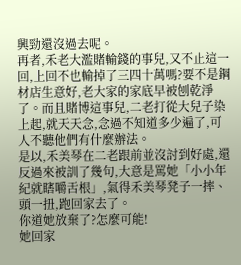興勁還沒過去呢。
再者,禾老大濫賭輸錢的事兒,又不止這一回,上回不也輸掉了三四十萬嗎?要不是鋼材店生意好,老大家的家底早被刨乾淨了。而且賭博這事兒,二老打從大兒子染上起,就天天念,念過不知道多少遍了,可人不聽他們有什麼辦法。
是以,禾美琴在二老跟前並沒討到好處,還反過來被訓了幾句,大意是罵她「小小年紀就瞎嚼舌根」,氣得禾美琴凳子一摔、頭一扭,跑回家去了。
你道她放棄了?怎麼可能!
她回家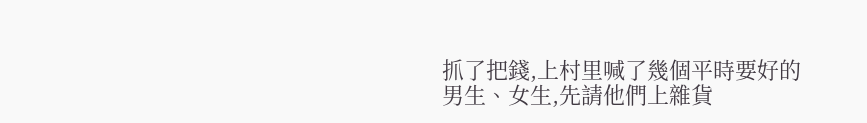抓了把錢,上村里喊了幾個平時要好的男生、女生,先請他們上雜貨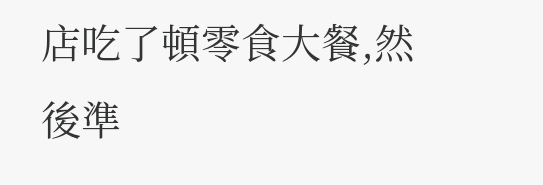店吃了頓零食大餐,然後準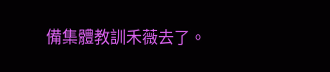備集體教訓禾薇去了。